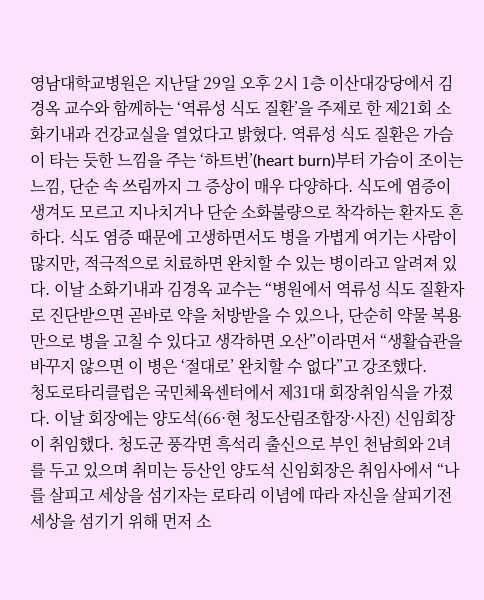영남대학교병원은 지난달 29일 오후 2시 1층 이산대강당에서 김경옥 교수와 함께하는 ‘역류성 식도 질환’을 주제로 한 제21회 소화기내과 건강교실을 열었다고 밝혔다. 역류성 식도 질환은 가슴이 타는 듯한 느낌을 주는 ‘하트번’(heart burn)부터 가슴이 조이는 느낌, 단순 속 쓰림까지 그 증상이 매우 다양하다. 식도에 염증이 생겨도 모르고 지나치거나 단순 소화불량으로 착각하는 환자도 흔하다. 식도 염증 때문에 고생하면서도 병을 가볍게 여기는 사람이 많지만, 적극적으로 치료하면 완치할 수 있는 병이라고 알려져 있다. 이날 소화기내과 김경옥 교수는 “병원에서 역류성 식도 질환자로 진단받으면 곧바로 약을 처방받을 수 있으나, 단순히 약물 복용 만으로 병을 고칠 수 있다고 생각하면 오산”이라면서 “생활습관을 바꾸지 않으면 이 병은 ‘절대로’ 완치할 수 없다”고 강조했다.
청도로타리클럽은 국민체육센터에서 제31대 회장취임식을 가졌다. 이날 회장에는 양도석(66·현 청도산림조합장·사진) 신임회장이 취임했다. 청도군 풍각면 흑석리 출신으로 부인 천남희와 2녀를 두고 있으며 취미는 등산인 양도석 신임회장은 취임사에서 “나를 살피고 세상을 섬기자는 로타리 이념에 따라 자신을 살피기전 세상을 섬기기 위해 먼저 소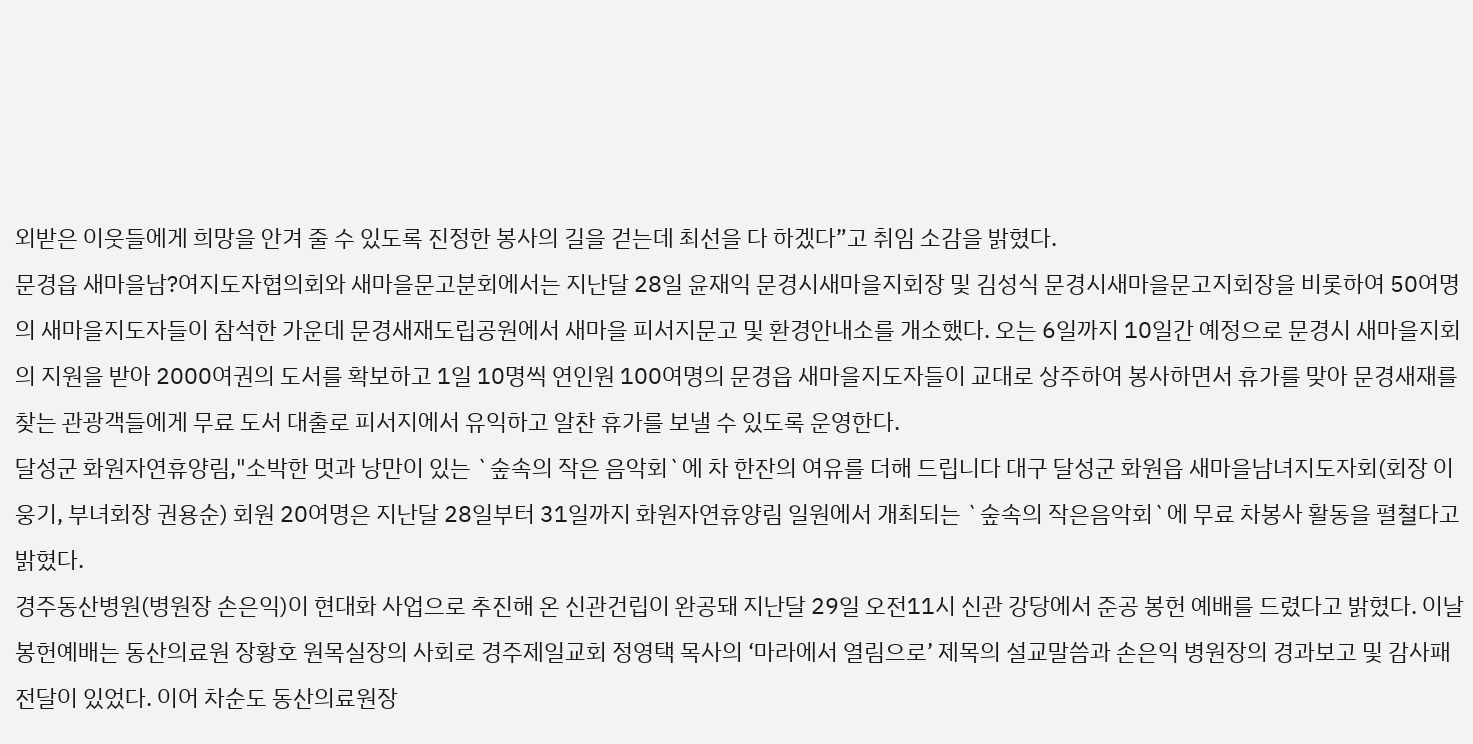외받은 이웃들에게 희망을 안겨 줄 수 있도록 진정한 봉사의 길을 걷는데 최선을 다 하겠다”고 취임 소감을 밝혔다.
문경읍 새마을남?여지도자협의회와 새마을문고분회에서는 지난달 28일 윤재익 문경시새마을지회장 및 김성식 문경시새마을문고지회장을 비롯하여 50여명의 새마을지도자들이 참석한 가운데 문경새재도립공원에서 새마을 피서지문고 및 환경안내소를 개소했다. 오는 6일까지 10일간 예정으로 문경시 새마을지회의 지원을 받아 2000여권의 도서를 확보하고 1일 10명씩 연인원 100여명의 문경읍 새마을지도자들이 교대로 상주하여 봉사하면서 휴가를 맞아 문경새재를 찾는 관광객들에게 무료 도서 대출로 피서지에서 유익하고 알찬 휴가를 보낼 수 있도록 운영한다.
달성군 화원자연휴양림,"소박한 멋과 낭만이 있는 `숲속의 작은 음악회`에 차 한잔의 여유를 더해 드립니다 대구 달성군 화원읍 새마을남녀지도자회(회장 이웅기, 부녀회장 권용순) 회원 20여명은 지난달 28일부터 31일까지 화원자연휴양림 일원에서 개최되는 `숲속의 작은음악회`에 무료 차봉사 활동을 펼쳘다고 밝혔다.
경주동산병원(병원장 손은익)이 현대화 사업으로 추진해 온 신관건립이 완공돼 지난달 29일 오전11시 신관 강당에서 준공 봉헌 예배를 드렸다고 밝혔다. 이날 봉헌예배는 동산의료원 장황호 원목실장의 사회로 경주제일교회 정영택 목사의 ‘마라에서 열림으로’ 제목의 설교말씀과 손은익 병원장의 경과보고 및 감사패 전달이 있었다. 이어 차순도 동산의료원장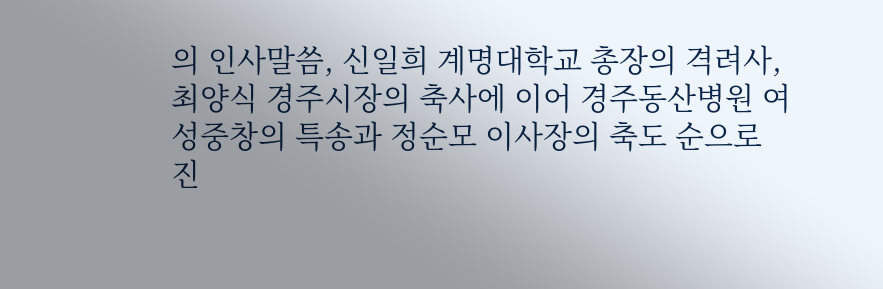의 인사말씀, 신일희 계명대학교 총장의 격려사, 최양식 경주시장의 축사에 이어 경주동산병원 여성중창의 특송과 정순모 이사장의 축도 순으로 진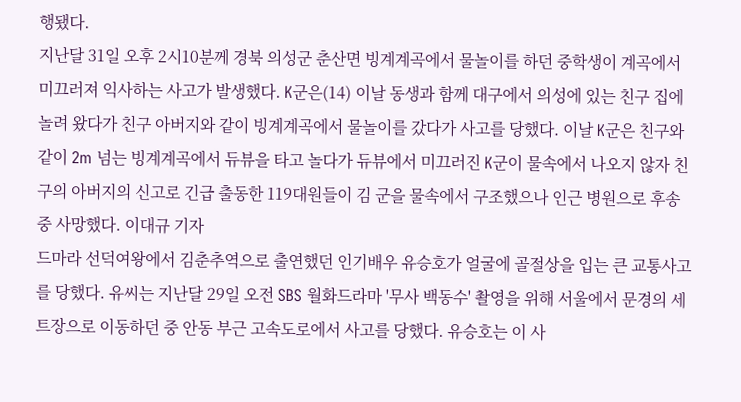행됐다.
지난달 31일 오후 2시10분께 경북 의성군 춘산면 빙계계곡에서 물놀이를 하던 중학생이 계곡에서 미끄러져 익사하는 사고가 발생했다. K군은(14) 이날 동생과 함께 대구에서 의성에 있는 친구 집에 놀려 왔다가 친구 아버지와 같이 빙계계곡에서 물놀이를 갔다가 사고를 당했다. 이날 K군은 친구와 같이 2m 넘는 빙계계곡에서 듀뷰을 타고 놀다가 듀뷰에서 미끄러진 K군이 물속에서 나오지 않자 친구의 아버지의 신고로 긴급 출동한 119대원들이 김 군을 물속에서 구조했으나 인근 병원으로 후송 중 사망했다. 이대규 기자
드마라 선덕여왕에서 김춘추역으로 출연했던 인기배우 유승호가 얼굴에 골절상을 입는 큰 교통사고를 당했다. 유씨는 지난달 29일 오전 SBS 월화드라마 '무사 백동수' 촬영을 위해 서울에서 문경의 세트장으로 이동하던 중 안동 부근 고속도로에서 사고를 당했다. 유승호는 이 사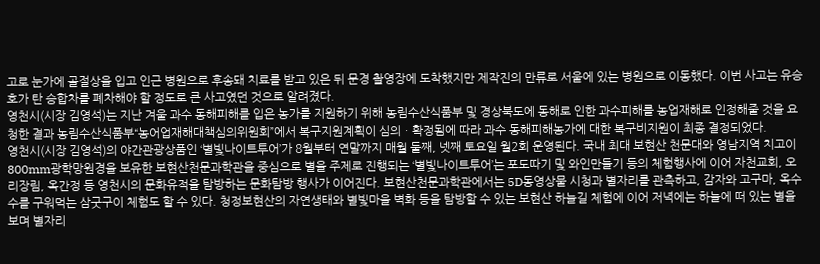고로 눈가에 골절상을 입고 인근 병원으로 후송돼 치료를 받고 있은 뒤 문경 촬영장에 도착했지만 제작진의 만류로 서울에 있는 병원으로 이동했다. 이번 사고는 유승호가 탄 승합차를 폐차해야 할 정도로 큰 사고였던 것으로 알려졌다.
영천시(시장 김영석)는 지난 겨울 과수 동해피해를 입은 농가를 지원하기 위해 농림수산식품부 및 경상북도에 동해로 인한 과수피해를 농업재해로 인정해줄 것을 요청한 결과 농림수산식품부“농어업재해대책심의위원회”에서 복구지원계획이 심의ㆍ확정됨에 따라 과수 동해피해농가에 대한 복구비지원이 최종 결정되었다.
영천시(시장 김영석)의 야간관광상품인 ‘별빛나이트투어’가 8월부터 연말까지 매월 둘째, 넷째 토요일 월2회 운영된다. 국내 최대 보현산 천문대와 영남지역 치고이 800mm광학망원경을 보유한 보현산천문과학관을 중심으로 별을 주제로 진행되는 ‘별빛나이트투어’는 포도따기 및 와인만들기 등의 체험행사에 이어 자천교회, 오리장림, 옥간정 등 영천시의 문화유적을 탐방하는 문화탐방 행사가 이어진다. 보현산천문과학관에서는 5D동영상물 시청과 별자리를 관측하고, 감자와 고구마, 옥수수를 구워먹는 삼굿구이 체험도 할 수 있다. 청정보현산의 자연생태와 별빛마을 벽화 등을 탐방할 수 있는 보현산 하늘길 체험에 이어 저녁에는 하늘에 떠 있는 별을 보며 별자리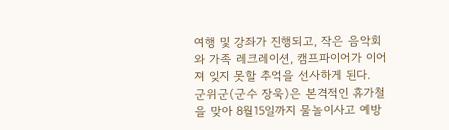여행 및 강좌가 진행되고, 작은 음악회와 가족 레크레이션, 캠프파이어가 이어져 잊지 못할 추억을 선사하게 된다.
군위군(군수 장욱)은 본격적인 휴가철을 맞아 8월15일까지 물놀이사고 예방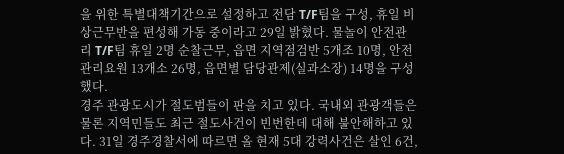을 위한 특별대책기간으로 설정하고 전담 T/F팀을 구성, 휴일 비상근무반을 편성해 가동 중이라고 29일 밝혔다. 물놀이 안전관리 T/F팀 휴일 2명 순찰근무, 읍면 지역점검반 5개조 10명, 안전관리요원 13개소 26명, 읍면별 담당관제(실과소장) 14명을 구성했다.
경주 관광도시가 절도범들이 판을 치고 있다. 국내외 관광객들은 물론 지역민들도 최근 절도사건이 빈번한데 대해 불안해하고 있다. 31일 경주경찰서에 따르면 올 현재 5대 강력사건은 살인 6건,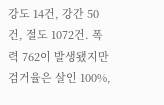강도 14건, 강간 50건, 절도 1072건. 폭력 762이 발생됐지만 검거율은 살인 100%,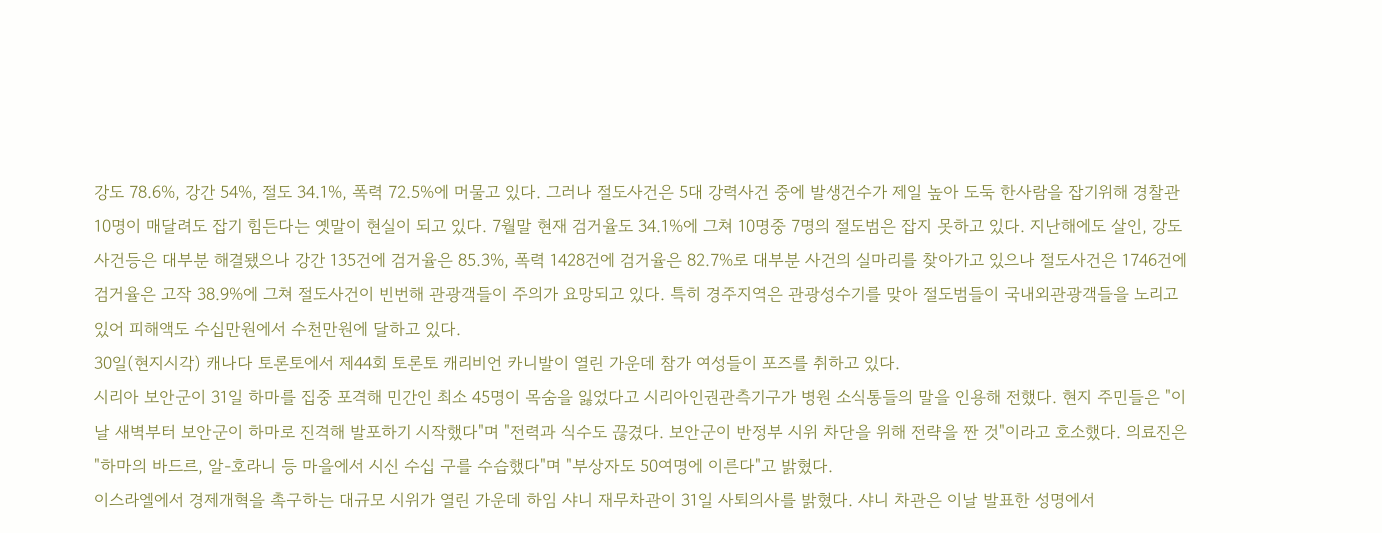강도 78.6%, 강간 54%, 절도 34.1%, 폭력 72.5%에 머물고 있다. 그러나 절도사건은 5대 강력사건 중에 발생건수가 제일 높아 도둑 한사람을 잡기위해 경찰관 10명이 매달려도 잡기 힘든다는 옛말이 현실이 되고 있다. 7월말 현재 검거율도 34.1%에 그쳐 10명중 7명의 절도범은 잡지 못하고 있다. 지난해에도 살인, 강도사건등은 대부분 해결됐으나 강간 135건에 검거율은 85.3%, 폭력 1428건에 검거율은 82.7%로 대부분 사건의 실마리를 찾아가고 있으나 절도사건은 1746건에 검거율은 고작 38.9%에 그쳐 절도사건이 빈번해 관광객들이 주의가 요망되고 있다. 특히 경주지역은 관광성수기를 맞아 절도범들이 국내외관광객들을 노리고 있어 피해액도 수십만원에서 수천만원에 달하고 있다.
30일(현지시각) 캐나다 토론토에서 제44회 토론토 캐리비언 카니발이 열린 가운데 참가 여성들이 포즈를 취하고 있다.
시리아 보안군이 31일 하마를 집중 포격해 민간인 최소 45명이 목숨을 잃었다고 시리아인권관측기구가 병원 소식통들의 말을 인용해 전했다. 현지 주민들은 "이날 새벽부터 보안군이 하마로 진격해 발포하기 시작했다"며 "전력과 식수도 끊겼다. 보안군이 반정부 시위 차단을 위해 전략을 짠 것"이라고 호소했다. 의료진은 "하마의 바드르, 알-호라니 등 마을에서 시신 수십 구를 수습했다"며 "부상자도 50여명에 이른다"고 밝혔다.
이스라엘에서 경제개혁을 촉구하는 대규모 시위가 열린 가운데 하임 샤니 재무차관이 31일 사퇴의사를 밝혔다. 샤니 차관은 이날 발표한 성명에서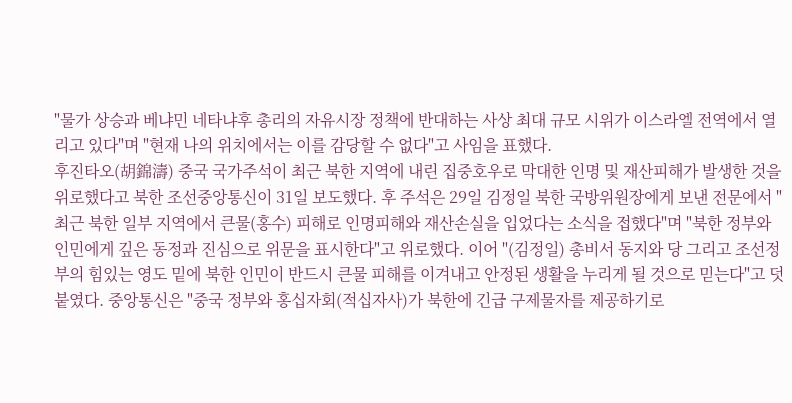"물가 상승과 베냐민 네타냐후 총리의 자유시장 정책에 반대하는 사상 최대 규모 시위가 이스라엘 전역에서 열리고 있다"며 "현재 나의 위치에서는 이를 감당할 수 없다"고 사임을 표했다.
후진타오(胡錦濤) 중국 국가주석이 최근 북한 지역에 내린 집중호우로 막대한 인명 및 재산피해가 발생한 것을 위로했다고 북한 조선중앙통신이 31일 보도했다. 후 주석은 29일 김정일 북한 국방위원장에게 보낸 전문에서 "최근 북한 일부 지역에서 큰물(홍수) 피해로 인명피해와 재산손실을 입었다는 소식을 접했다"며 "북한 정부와 인민에게 깊은 동정과 진심으로 위문을 표시한다"고 위로했다. 이어 "(김정일) 총비서 동지와 당 그리고 조선정부의 힘있는 영도 밑에 북한 인민이 반드시 큰물 피해를 이겨내고 안정된 생활을 누리게 될 것으로 믿는다"고 덧붙였다. 중앙통신은 "중국 정부와 홍십자회(적십자사)가 북한에 긴급 구제물자를 제공하기로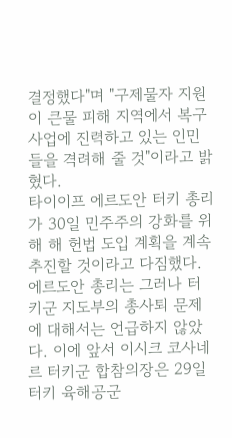결정했다"며 "구제물자 지원이 큰물 피해 지역에서 복구사업에 진력하고 있는 인민들을 격려해 줄 것"이라고 밝혔다.
타이이프 에르도안 터키 총리가 30일 민주주의 강화를 위해 해 헌법 도입 계획을 계속 추진할 것이라고 다짐했다. 에르도안 총리는 그러나 터키군 지도부의 총사퇴 문제에 대해서는 언급하지 않았다. 이에 앞서 이시크 코사네르 터키군 합참의장은 29일 터키 육해공군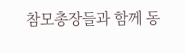참모총장들과 함께 동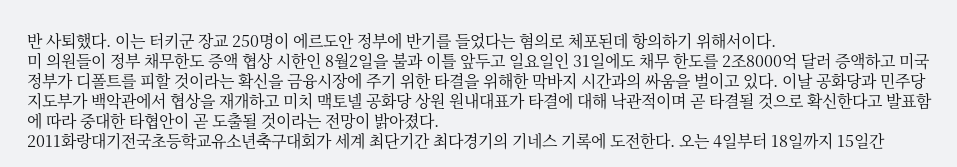반 사퇴했다. 이는 터키군 장교 250명이 에르도안 정부에 반기를 들었다는 혐의로 체포된데 항의하기 위해서이다.
미 의원들이 정부 채무한도 증액 협상 시한인 8월2일을 불과 이틀 앞두고 일요일인 31일에도 채무 한도를 2조8000억 달러 증액하고 미국 정부가 디폴트를 피할 것이라는 확신을 금융시장에 주기 위한 타결을 위해한 막바지 시간과의 싸움을 벌이고 있다. 이날 공화당과 민주당 지도부가 백악관에서 협상을 재개하고 미치 맥토넬 공화당 상원 원내대표가 타결에 대해 낙관적이며 곧 타결될 것으로 확신한다고 발표함에 따라 중대한 타협안이 곧 도출될 것이라는 전망이 밝아졌다.
2011화랑대기전국초등학교유소년축구대회가 세계 최단기간 최다경기의 기네스 기록에 도전한다. 오는 4일부터 18일까지 15일간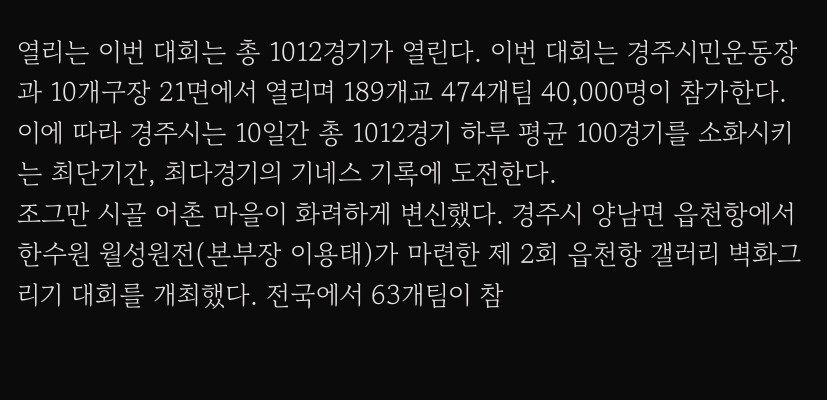열리는 이번 대회는 총 1012경기가 열린다. 이번 대회는 경주시민운동장과 10개구장 21면에서 열리며 189개교 474개팀 40,000명이 참가한다. 이에 따라 경주시는 10일간 총 1012경기 하루 평균 100경기를 소화시키는 최단기간, 최다경기의 기네스 기록에 도전한다.
조그만 시골 어촌 마을이 화려하게 변신했다. 경주시 양남면 읍천항에서 한수원 월성원전(본부장 이용태)가 마련한 제 2회 읍천항 갤러리 벽화그리기 대회를 개최했다. 전국에서 63개팀이 참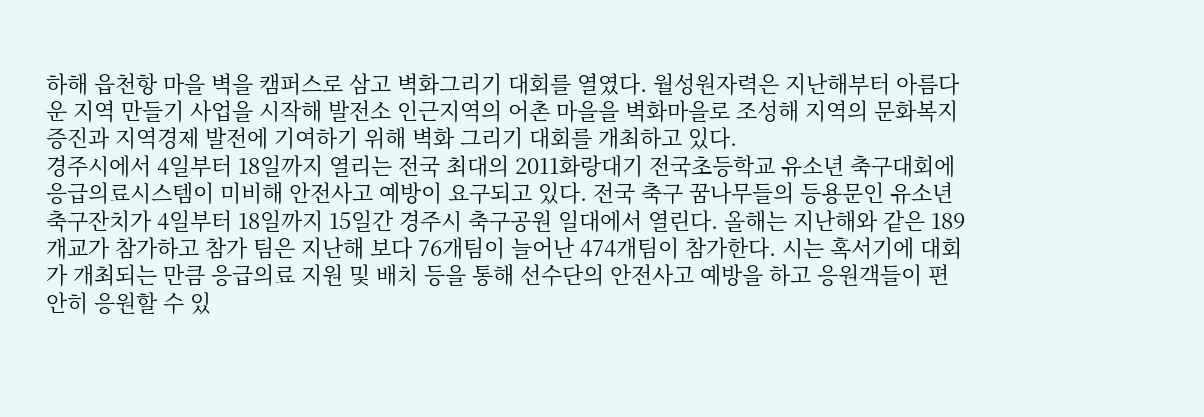하해 읍천항 마을 벽을 캠퍼스로 삼고 벽화그리기 대회를 열였다. 월성원자력은 지난해부터 아름다운 지역 만들기 사업을 시작해 발전소 인근지역의 어촌 마을을 벽화마을로 조성해 지역의 문화복지 증진과 지역경제 발전에 기여하기 위해 벽화 그리기 대회를 개최하고 있다.
경주시에서 4일부터 18일까지 열리는 전국 최대의 2011화랑대기 전국초등학교 유소년 축구대회에 응급의료시스템이 미비해 안전사고 예방이 요구되고 있다. 전국 축구 꿈나무들의 등용문인 유소년 축구잔치가 4일부터 18일까지 15일간 경주시 축구공원 일대에서 열린다. 올해는 지난해와 같은 189개교가 참가하고 참가 팀은 지난해 보다 76개팀이 늘어난 474개팀이 참가한다. 시는 혹서기에 대회가 개최되는 만큼 응급의료 지원 및 배치 등을 통해 선수단의 안전사고 예방을 하고 응원객들이 편안히 응원할 수 있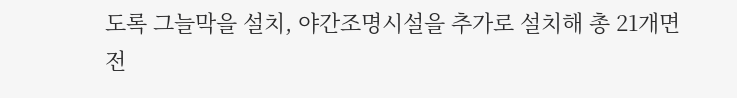도록 그늘막을 설치, 야간조명시설을 추가로 설치해 총 21개면 전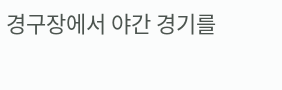경구장에서 야간 경기를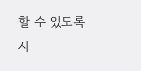할 수 있도록 시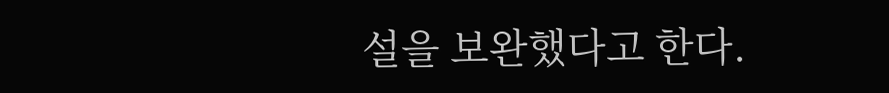설을 보완했다고 한다.